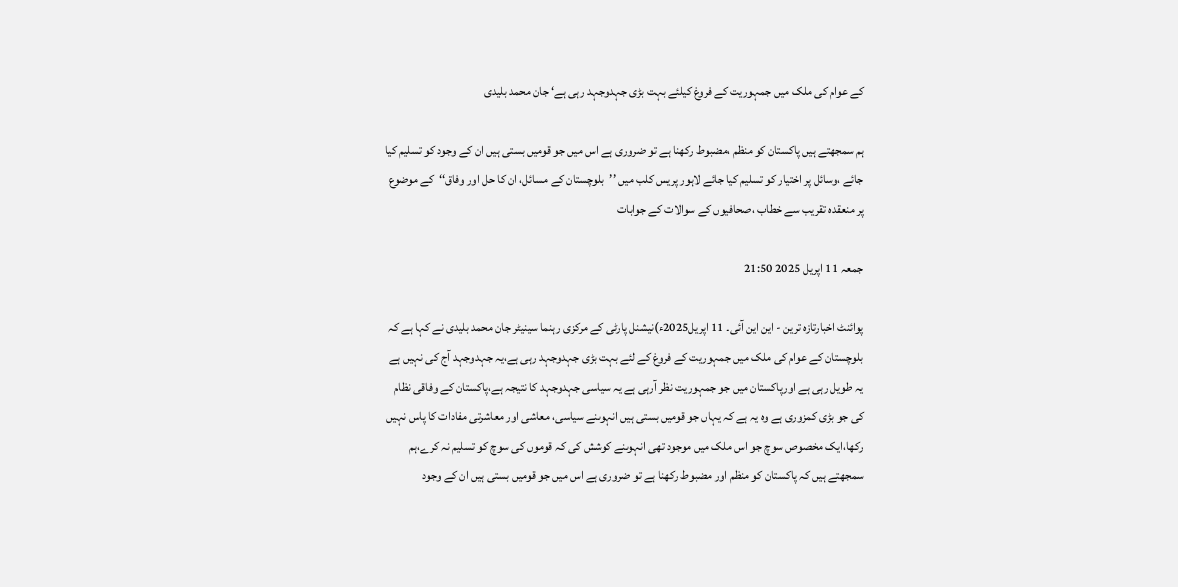کے عوام کی ملک میں جمہوریت کے فروغ کیلئے بہت بڑی جہدوجہد رہی ہے‘ جان محمد بلیدی

ہم سمجھتے ہیں پاکستان کو منظم ،مضبوط رکھنا ہے تو ضروری ہے اس میں جو قومیں بستی ہیں ان کے وجود کو تسلیم کیا جائے ،وسائل پر اختیار کو تسلیم کیا جائے لاہور پریس کلب میں ’’بلوچستان کے مسائل، ان کا حل اور وفاق‘‘کے موضوع پر منعقدہ تقریب سے خطاب ،صحافیوں کے سوالات کے جوابات

جمعہ 11 اپریل 2025 21:50

پوائنٹ اخبارتازہ ترین - این این آئی۔ 11 اپریل2025ء)نیشنل پارٹی کے مرکزی رہنما سینیٹر جان محمد بلیدی نے کہا ہے کہ بلوچستان کے عوام کی ملک میں جمہوریت کے فروغ کے لئے بہت بڑی جہدوجہد رہی ہے،یہ جہدوجہد آج کی نہیں ہے یہ طویل رہی ہے اورپاکستان میں جو جمہوریت نظر آرہی ہے یہ سیاسی جہدوجہد کا نتیجہ ہے،پاکستان کے وفاقی نظام کی جو بڑی کمزوری ہے وہ یہ ہے کہ یہاں جو قومیں بستی ہیں انہوںنے سیاسی، معاشی اور معاشرتی مفادات کا پاس نہیں رکھا،ایک مخصوص سوچ جو اس ملک میں موجود تھی انہوںنے کوشش کی کہ قوموں کی سوچ کو تسلیم نہ کرے،ہم سمجھتے ہیں کہ پاکستان کو منظم اور مضبوط رکھنا ہے تو ضروری ہے اس میں جو قومیں بستی ہیں ان کے وجود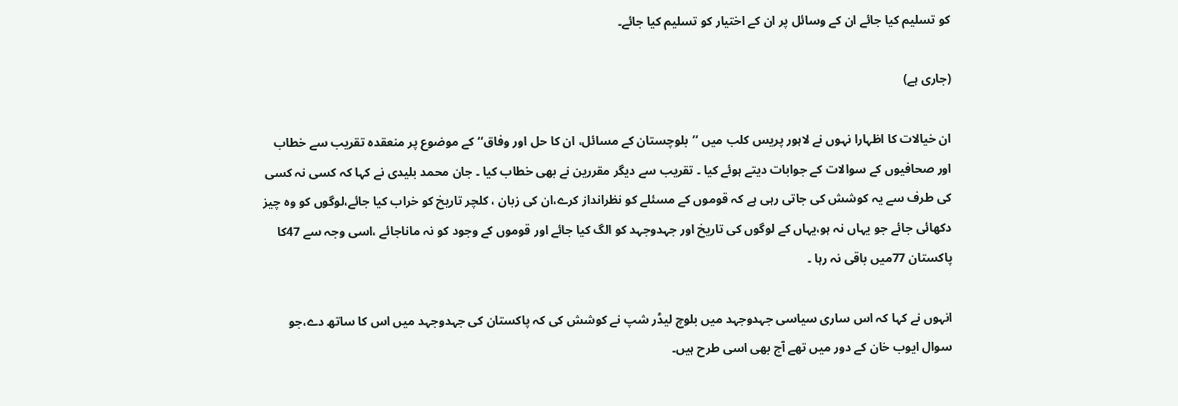کو تسلیم کیا جائے ان کے وسائل پر ان کے اختیار کو تسلیم کیا جائے۔

(جاری ہے)

ان خیالات کا اظہارا نہوں نے لاہور پریس کلب میں ’’بلوچستان کے مسائل، ان کا حل اور وفاق‘‘کے موضوع پر منعقدہ تقریب سے خطاب اور صحافیوں کے سوالات کے جوابات دیتے ہوئے کیا ۔ تقریب سے دیگر مقررین نے بھی خطاب کیا ۔ جان محمد بلیدی نے کہا کہ کسی نہ کسی کی طرف سے یہ کوشش کی جاتی رہی ہے کہ قوموں کے مسئلے کو نظرانداز کرے،ان کی زبان ، کلچر تاریخ کو خراب کیا جائے،لوگوں کو وہ چیز دکھائی جائے جو یہاں نہ ہو،یہاں کے لوگوں کی تاریخ اور جہدوجہد کو الگ کیا جائے اور قوموں کے وجود کو نہ ماناجائے ،اسی وجہ سے 47کا پاکستان 77میں باقی نہ رہا ۔

انہوں نے کہا کہ اس ساری سیاسی جہدوجہد میں بلوچ لیڈر شپ نے کوشش کی کہ پاکستان کی جہدوجہد میں اس کا ساتھ دے،جو سوال ایوب خان کے دور میں تھے آج بھی اسی طرح ہیں۔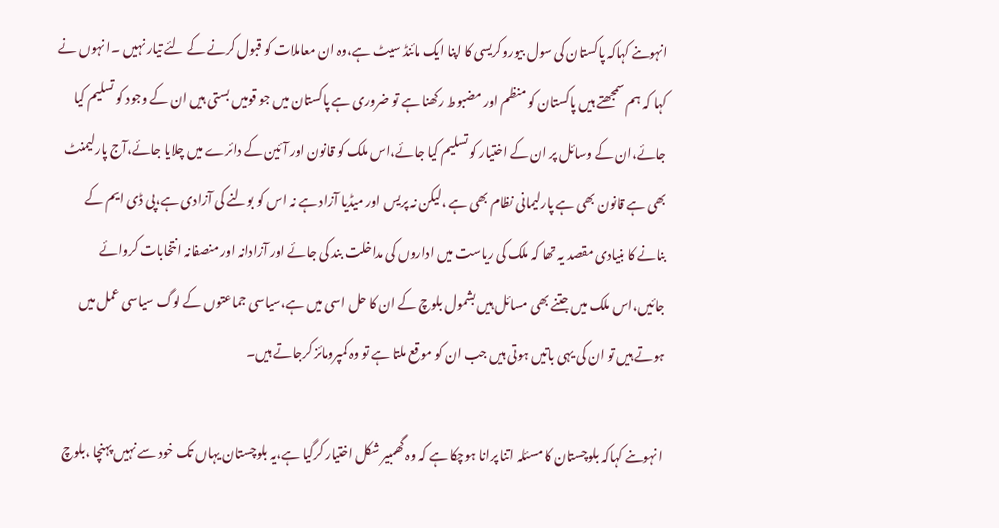انہوںنے کہاکہ پاکستان کی سول بیوروکریسی کا اپنا ایک مائنڈ سیٹ ہے،وہ ان معاملات کو قبول کرنے کے لئے تیار نہیں ۔ا نہوں نے کہا کہ ہم سمجھتے ہیں پاکستان کو منظم اور مضبوط رکھنا ہے تو ضروری ہے پاکستان میں جو قومیں بستی ہیں ان کے وجود کو تسلیم کیا جائے،ان کے وسائل پر ان کے اختیار کو تسلیم کیا جائے،اس ملک کو قانون اور آئین کے دائرے میں چلایا جائے،آج پارلیمنٹ بھی ہے قانون بھی ہے پارلیمانی نظام بھی ہے ،لیکن نہ پریس اور میڈیا آزاد ہے نہ اس کو بولنے کی آزادی ہے،پی ڈی ایم کے بنانے کا بنیادی مقصد یہ تھا کہ ملک کی ریاست میں اداروں کی مداخلت بند کی جائے اور آزادانہ اور منصفانہ انتخابات کروائے جائیں،اس ملک میں جتنے بھی مسائل ہیں بشمول بلوچ کے ان کا حل اسی میں ہے،سیاسی جماعتوں کے لوگ سیاسی عمل میں ہوتے ہیں تو ان کی یہی باتیں ہوتی ہیں جب ان کو موقع ملتا ہے تو وہ کمپرومائز کرجاتے ہیں۔

ا نہوںنے کہاکہ بلوچستان کا مسئلہ اتنا پرانا ہوچکا ہے کہ وہ گھمبیر شکل اختیار کرگیا ہے،یہ بلوچستان یہاں تک خود سے نہیں پہنچا ،بلوچ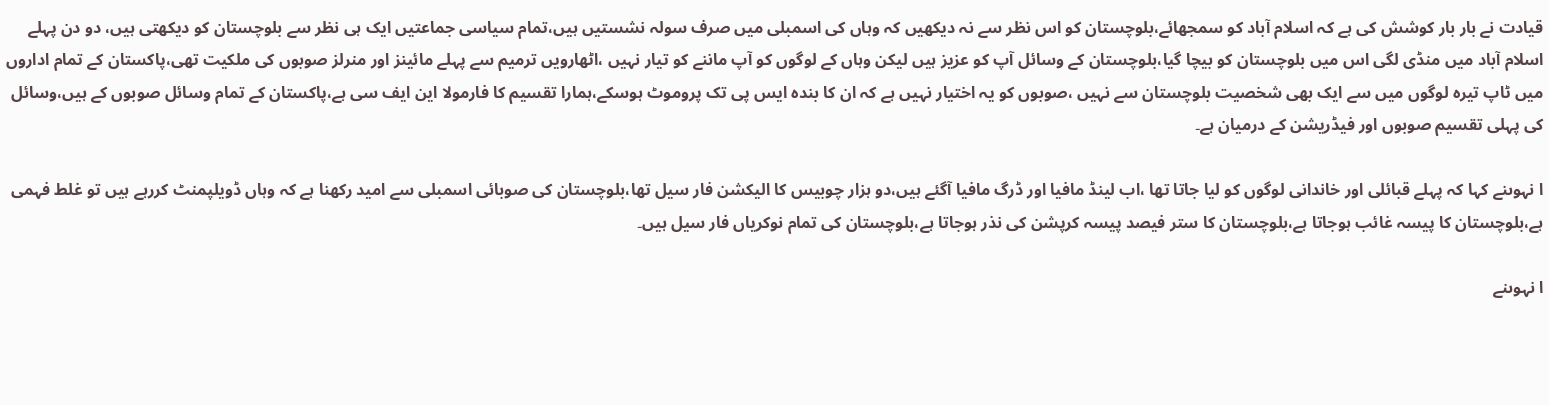قیادت نے بار بار کوشش کی ہے کہ اسلام آباد کو سمجھائے،بلوچستان کو اس نظر سے نہ دیکھیں کہ وہاں کی اسمبلی میں صرف سولہ نشستیں ہیں،تمام سیاسی جماعتیں ایک ہی نظر سے بلوچستان کو دیکھتی ہیں، دو دن پہلے اسلام آباد میں منڈی لگی اس میں بلوچستان کو بیچا گیا،بلوچستان کے وسائل آپ کو عزیز ہیں لیکن وہاں کے لوگوں کو آپ ماننے کو تیار نہیں ،اٹھارویں ترمیم سے پہلے مائینز اور منرلز صوبوں کی ملکیت تھی،پاکستان کے تمام اداروں میں ٹاپ تیرہ لوگوں میں سے ایک بھی شخصیت بلوچستان سے نہیں ،صوبوں کو یہ اختیار نہیں ہے کہ ان کا بندہ ایس پی تک پروموٹ ہوسکے،ہمارا تقسیم کا فارمولا این ایف سی ہے،پاکستان کے تمام وسائل صوبوں کے ہیں،وسائل کی پہلی تقسیم صوبوں اور فیڈریشن کے درمیان ہے۔

ا نہوںنے کہا کہ پہلے قبائلی اور خاندانی لوگوں کو لیا جاتا تھا ،اب لینڈ مافیا اور ڈرگ مافیا آگئے ہیں،دو ہزار چوبیس کا الیکشن فار سیل تھا،بلوچستان کی صوبائی اسمبلی سے امید رکھنا ہے کہ وہاں ڈویلپمنٹ کررہے ہیں تو غلط فہمی ہے،بلوچستان کا پیسہ غائب ہوجاتا ہے،بلوچستان کا ستر فیصد پیسہ کرپشن کی نذر ہوجاتا ہے،بلوچستان کی تمام نوکریاں فار سیل ہیں۔

ا نہوںنے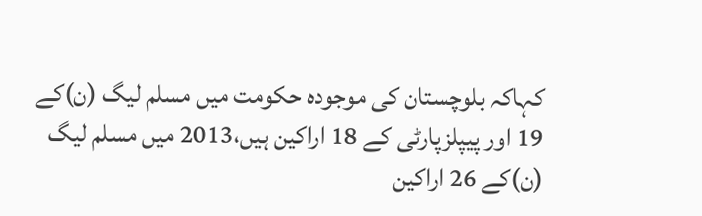کہاکہ بلوچستان کی موجودہ حکومت میں مسلم لیگ (ن)کے 19 اور پیپلزپارٹی کے 18 اراکین ہیں،2013 میں مسلم لیگ (ن)کے 26 اراکین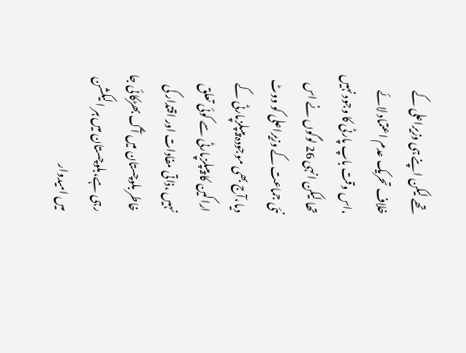تھے لیکن اپنے ہی وزیراعلی کے خلاف تحریک عدم اعتماد لائے ،اس وقت باپ پارٹی کا وجود نہیں تھا لیکن انہی 26 لوگوں نے اس نئی جماعت کے وزیراعلی کو ووٹ دیا،آج بھی موجودہ پیپلزپارٹی کے اراکین کا پیپلزپارٹی سے کوئی تعلق نہیں ،ذاتی مفادات اور اقتدار کی خاطر بلوچستان میں آگ بھڑکائی جا رہی ہے،بلوچستان میں ہر الیکشن میں امیدوار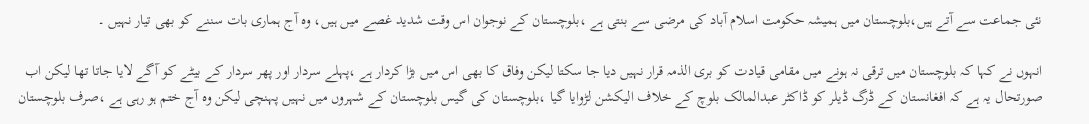نئی جماعت سے آتے ہیں،بلوچستان میں ہمیشہ حکومت اسلام آباد کی مرضی سے بنتی ہے ،بلوچستان کے نوجوان اس وقت شدید غصے میں ہیں، وہ آج ہماری بات سننے کو بھی تیار نہیں ۔

انہوں نے کہا کہ بلوچستان میں ترقی نہ ہونے میں مقامی قیادت کو بری الذمہ قرار نہیں دیا جا سکتا لیکن وفاق کا بھی اس میں بڑا کردار ہے ،پہلے سردار اور پھر سردار کے بیٹے کو آگے لایا جاتا تھا لیکن اب صورتحال یہ ہے کہ افغانستان کے ڈرگ ڈیلر کو ڈاکٹر عبدالمالک بلوچ کے خلاف الیکشن لڑوایا گیا ،بلوچستان کی گیس بلوچستان کے شہروں میں نہیں پہنچی لیکن وہ آج ختم ہو رہی ہے ،صرف بلوچستان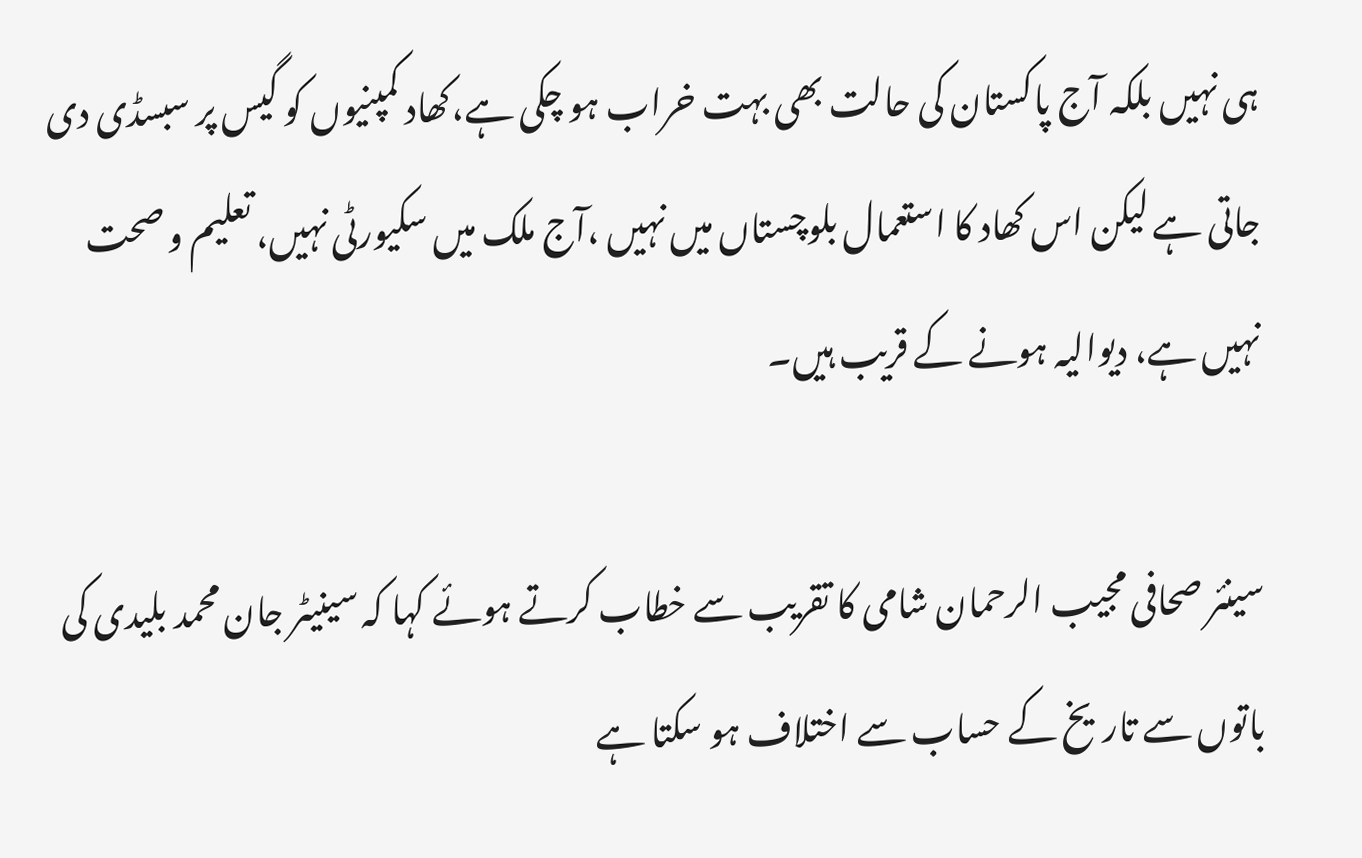ہی نہیں بلکہ آج پاکستان کی حالت بھی بہت خراب ہو چکی ہے،کھاد کمپنیوں کو گیس پر سبسڈی دی جاتی ہے لیکن اس کھاد کا استعمال بلوچستاں میں نہیں ،آج ملک میں سکیورٹی نہیں، تعلیم و صحت نہیں ہے، دیوالیہ ہونے کے قریب ہیں۔

سینئر صحافی مجیب الرحمان شامی کا تقریب سے خطاب کرتے ہوئے کہا کہ سینیٹر جان محمد بلیدی کی باتوں سے تاریخ کے حساب سے اختلاف ہو سکتا ہے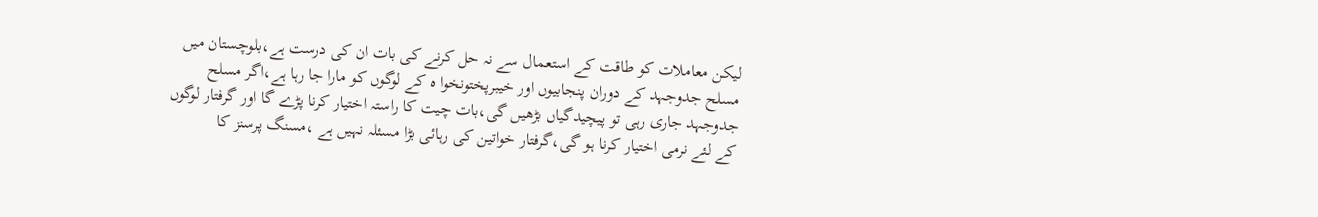لیکن معاملات کو طاقت کے استعمال سے نہ حل کرنے کی بات ان کی درست ہے،بلوچستان میں مسلح جدوجہد کے دوران پنجابیوں اور خیبرپختونخوا ہ کے لوگوں کو مارا جا رہا ہے،اگر مسلح جدوجہد جاری رہی تو پیچیدگیاں بڑھیں گی،بات چیت کا راستہ اختیار کرنا پڑے گا اور گرفتار لوگوں کے لئے نرمی اختیار کرنا ہو گی،گرفتار خواتین کی رہائی بڑا مسئلہ نہیں ہے ،مسنگ پرسنز کا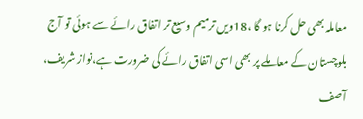معاملہ بھی حل کرنا ہو گا ،18ویں ترمیم وسیع تر اتفاق رائے سے ہوئی تو آج بلوچستان کے معاملے پر بھی اسی اتفاق رائے کی ضرورت ہے،نواز شریف، آصف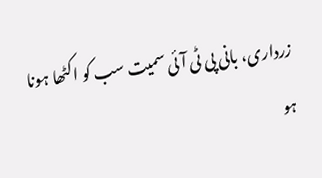زرداری، بانی پی ٹی آئی سمیت سب کو اکٹھا ہونا ہو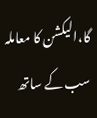گا،الیکشن کا معاملہ سب کے ساتھ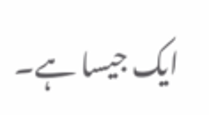ایک جیسا ہے۔